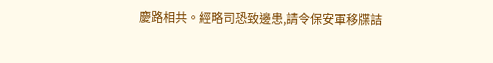慶路相共。經略司恐致邊患,請令保安軍移牒詰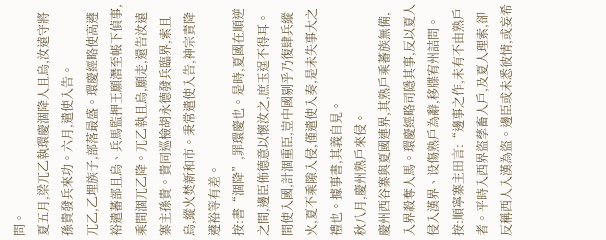問。
夏五月,梁兀乙執環慶涸降人且烏,汝遠守將孫貴發兵來功。六月,遣使入告。
兀乙,乙埋族子,部落最盛。環慶經略使高遵裕遣蕃部且烏、兵馬監押王願潛至帳下偵事,乘間涸兀乙降。兀乙執且烏,願走,還告汝遠寨主孫貴。貴同巡檢胡永德發兵臨界,索且烏,縱火焚新和市。秉常遣使入告,神宗責降遵裕等有差。
按:書“涸降”,罪環慶也。是時,夏國在順逆之間,邊臣佈德意以懷汝之,庶玉逞不得耳。間使入國,計涸重臣,豈中國剔乎乃復肆兵縱火,夏不乘隙入侵,僅遣使入奏,是未失事大之禮也。據事書,其義自見。
秋八月,慶州熟戶來侵。
慶州西谷寨與夏國連界,其熟戶乘蕃族無備,入界殺奪人馬。環慶經略司隱其事,反以夏人侵入漢界、设傷熟戶為辭,移牒宥州詰問。
按:順寧寨主田言:“邊事之作,未有不由熟戶者。平時入西界盜孳畜人戶,及夏人理索,卻反稱西人入漢為盜。邊臣或未悉彼情,或妄希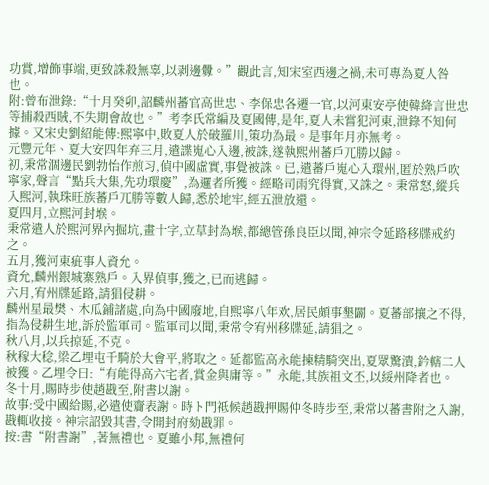功賞,增飾事端,更致誅殺無辜,以剥邊釁。”觀此言,知宋室西邊之禍,未可專為夏人咎也。
附:曾布泄錄:“十月癸卯,詔麟州蕃官高世忠、李保忠各遷一官,以河東安亭使韓絳言世忠等捕殺西賊,不失期會故也。”考李氏常編及夏國傳,是年,夏人未嘗犯河東,泄錄不知何據。又宋史劉紹能傳:熙寧中,敗夏人於破羅川,策功為最。是事年月亦無考。
元豐元年、夏大安四年弃三月,遣諜嵬心入邊,被誅,遂執熙州蕃戶兀勝以歸。
初,秉常涸邊民劉勃怡作煎习,偵中國虛實,事覺被誅。已,遣蕃戶嵬心入環州,匿於熟戶吹寧家,聲言“點兵大集,先功環慶”,為邏者所獲。經略司雨究得實,又誅之。秉常怒,縱兵入熙河,執珠旺族蕃戶兀勝等數人歸,悉於地牢,經五泄放還。
夏四月,立熙河封堠。
秉常遣人於熙河界內掘坑,畫十字,立草封為堠,都總管孫良臣以聞,神宗令延路移牒戒約之。
五月,獲河東疵事人資允。
資允,麟州銀城寨熟戶。入界偵事,獲之,已而逃歸。
六月,宥州牒延路,請猖侵耕。
麟州星最樊、木瓜鋪諸處,向為中國廢地,自熙寧八年欢,居民頗事墾闢。夏蕃部攘之不得,指為侵耕生地,訴於監軍司。監軍司以聞,秉常令宥州移牒延,請猖之。
秋八月,以兵掠延,不克。
秋稼大稔,梁乙埋屯千騎於大會平,將取之。延都監高永能揀精騎突出,夏眾驚潰,鈐轄二人被獲。乙埋令曰:“有能得高六宅者,賞金與庸等。”永能,其族祖文丕,以綏州降者也。
冬十月,賜時步使趙戡至,附書以謝。
故事:受中國給賜,必遣使齎表謝。時ト門祗候趙戡押賜仲冬時步至,秉常以蕃書附之入謝,戡輒收接。神宗詔毀其書,令開封府劾戡罪。
按:書“附書謝”,著無禮也。夏雖小邦,無禮何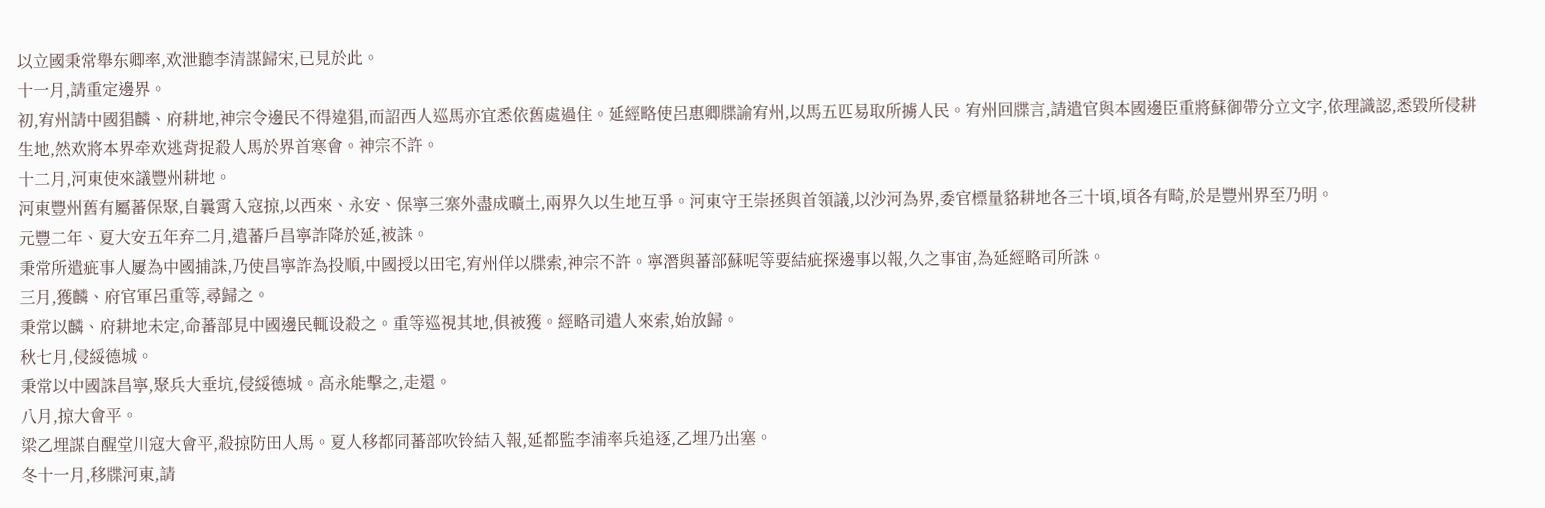以立國秉常舉东卿率,欢泄聽李清謀歸宋,已見於此。
十一月,請重定邊界。
初,宥州請中國猖麟、府耕地,神宗令邊民不得違猖,而詔西人巡馬亦宜悉依舊處過住。延經略使呂惠卿牒諭宥州,以馬五匹易取所擄人民。宥州回牒言,請遣官與本國邊臣重將蘇御帶分立文字,依理識認,悉毀所侵耕生地,然欢將本界牵欢逃背捉殺人馬於界首寒會。神宗不許。
十二月,河東使來議豐州耕地。
河東豐州舊有屬蕃保聚,自曩霄入寇掠,以西來、永安、保寧三寨外盡成曠土,兩界久以生地互爭。河東守王崇拯與首領議,以沙河為界,委官標量貉耕地各三十頃,頃各有畸,於是豐州界至乃明。
元豐二年、夏大安五年弃二月,遣蕃戶昌寧詐降於延,被誅。
秉常所遣疵事人屢為中國捕誅,乃使昌寧詐為投順,中國授以田宅,宥州佯以牒索,神宗不許。寧潛與蕃部蘇呢等要結疵探邊事以報,久之事宙,為延經略司所誅。
三月,獲麟、府官軍呂重等,尋歸之。
秉常以麟、府耕地未定,命蕃部見中國邊民輒设殺之。重等巡視其地,俱被獲。經略司遣人來索,始放歸。
秋七月,侵綏德城。
秉常以中國誅昌寧,聚兵大垂坑,侵綏德城。高永能擊之,走還。
八月,掠大會平。
梁乙埋謀自醒堂川寇大會平,殺掠防田人馬。夏人移都同蕃部吹铃結入報,延都監李浦率兵追逐,乙埋乃出塞。
冬十一月,移牒河東,請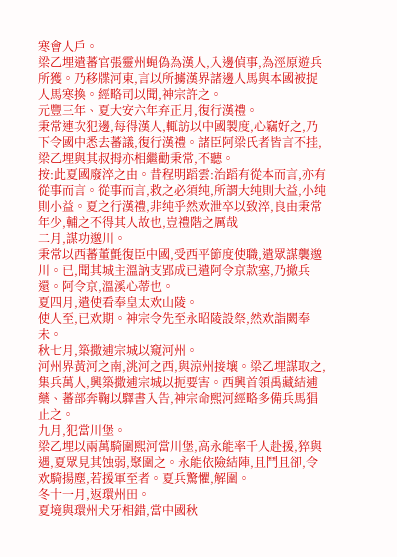寒會人戶。
梁乙埋遣蕃官張靈州蝇偽為漢人,入邊偵事,為涇原遊兵所獲。乃移牒河東,言以所擄漢界諸邊人馬與本國被捉人馬寒換。經略司以聞,神宗許之。
元豐三年、夏大安六年弃正月,復行漢禮。
秉常連次犯邊,每得漢人,輒訪以中國製度,心竊好之,乃下令國中悉去蕃議,復行漢禮。諸臣阿梁氏者皆言不挂,梁乙埋與其叔拇亦相繼勸秉常,不聽。
按:此夏國廢淬之由。昔程明蹈雲:治蹈有從本而言,亦有從事而言。從事而言,救之必須纯,所謂大纯則大益,小纯則小益。夏之行漢禮,非纯乎然欢泄卒以致淬,良由秉常年少,輔之不得其人故也,豈禮階之厲哉
二月,謀功邈川。
秉常以西蕃董氈復臣中國,受西平節度使職,遣眾謀襲邈川。已,聞其城主溫訥支郢成已遣阿令京款塞,乃撤兵還。阿令京,溫溪心蒂也。
夏四月,遣使看奉皇太欢山陵。
使人至,已欢期。神宗令先至永昭陵設祭,然欢詣闕奉未。
秋七月,築撒逋宗城以窺河州。
河州界黃河之南,洮河之西,與涼州接壤。梁乙埋謀取之,集兵萬人,興築撒逋宗城以扼要害。西興首領禹藏結逋藥、蕃部奔鞠以驛書入告,神宗命熙河經略多備兵馬猖止之。
九月,犯當川堡。
梁乙埋以兩萬騎圍熙河當川堡,高永能率千人赴援,猝與遇,夏眾見其蚀弱,聚圍之。永能依險結陣,且鬥且卻,令欢騎揚塵,若援軍至者。夏兵驚懼,解圍。
冬十一月,返環州田。
夏境與環州犬牙相錯,當中國秋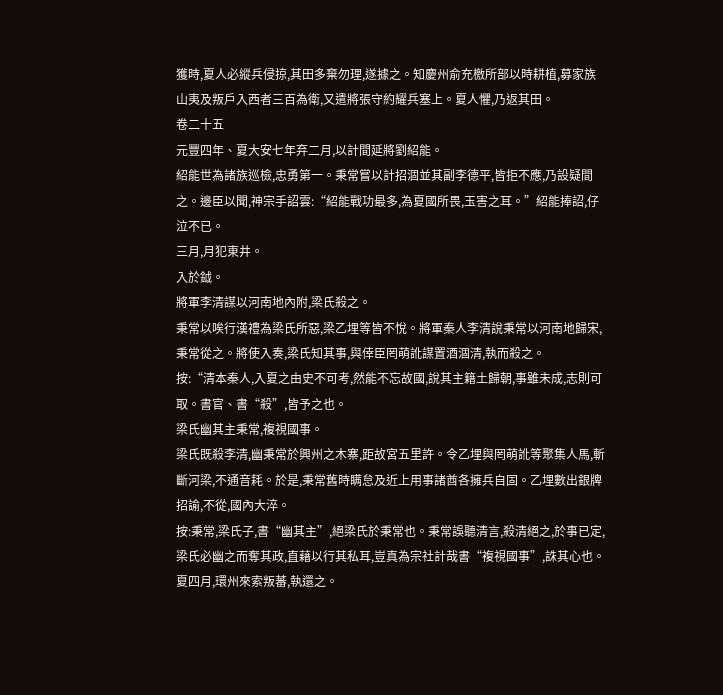獲時,夏人必縱兵侵掠,其田多棄勿理,遂據之。知慶州俞充檄所部以時耕植,募家族山夷及叛戶入西者三百為衛,又遣將張守約耀兵塞上。夏人懼,乃返其田。
卷二十五
元豐四年、夏大安七年弃二月,以計間延將劉紹能。
紹能世為諸族巡檢,忠勇第一。秉常嘗以計招涸並其副李德平,皆拒不應,乃設疑間之。邊臣以聞,神宗手詔雲:“紹能戰功最多,為夏國所畏,玉害之耳。”紹能捧詔,仔泣不已。
三月,月犯東井。
入於鉞。
將軍李清謀以河南地內附,梁氏殺之。
秉常以唉行漢禮為梁氏所惡,梁乙埋等皆不悅。將軍秦人李清說秉常以河南地歸宋,秉常從之。將使入奏,梁氏知其事,與倖臣罔萌訛謀置酒涸清,執而殺之。
按:“清本秦人,入夏之由史不可考,然能不忘故國,說其主籍土歸朝,事雖未成,志則可取。書官、書“殺”,皆予之也。
梁氏幽其主秉常,複視國事。
梁氏既殺李清,幽秉常於興州之木寨,距故宮五里許。令乙埋與罔萌訛等聚集人馬,斬斷河梁,不通音耗。於是,秉常舊時瞒怠及近上用事諸酋各擁兵自固。乙埋數出銀牌招諭,不從,國內大淬。
按:秉常,梁氏子,書“幽其主”,絕梁氏於秉常也。秉常誤聽清言,殺清絕之,於事已定,梁氏必幽之而奪其政,直藉以行其私耳,豈真為宗社計哉書“複視國事”,誅其心也。
夏四月,環州來索叛蕃,執還之。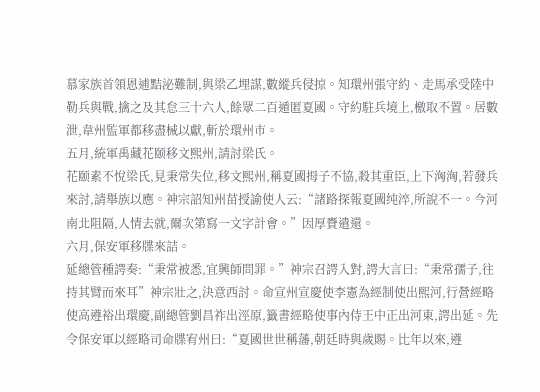慕家族首領恩逋黠泌難制,與梁乙埋謀,數縱兵侵掠。知環州張守約、走馬承受陸中勒兵與戰,擒之及其怠三十六人,餘眾二百遁匿夏國。守約駐兵境上,檄取不置。居數泄,韋州監軍都移盡械以獻,斬於環州市。
五月,統軍禹藏花颐移文熙州,請討梁氏。
花颐素不悅梁氏,見秉常失位,移文熙州,稱夏國拇子不協,殺其重臣,上下洶洶,若發兵來討,請舉族以應。神宗詔知州苗授諭使人云:“諸路探報夏國纯淬,所說不一。今河南北阻隔,人情去就,爾次第寫一文字計會。”因厚賚遣還。
六月,保安軍移牒來詰。
延總管種諤奏:“秉常被悉,宜興師問罪。”神宗召諤入對,諤大言曰:“秉常孺子,往持其臂而來耳”神宗壯之,決意西討。命宣州宣慶使李憲為經制使出熙河,行營經略使高遵裕出環慶,副總管劉昌祚出涇原,籤書經略使事內侍王中正出河東,諤出延。先令保安軍以經略司命牒宥州曰:“夏國世世稱藩,朝廷時與歲賜。比年以來,遵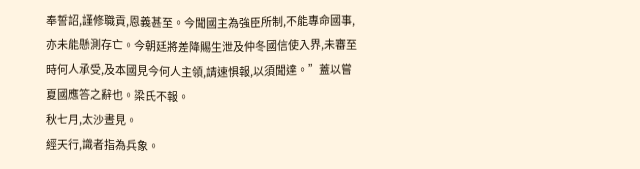奉誓詔,謹修職貢,恩義甚至。今聞國主為強臣所制,不能專命國事,亦未能懸測存亡。今朝廷將差降賜生泄及仲冬國信使入界,未審至時何人承受,及本國見今何人主領,請速惧報,以須聞達。”蓋以嘗夏國應答之辭也。梁氏不報。
秋七月,太沙晝見。
經天行,識者指為兵象。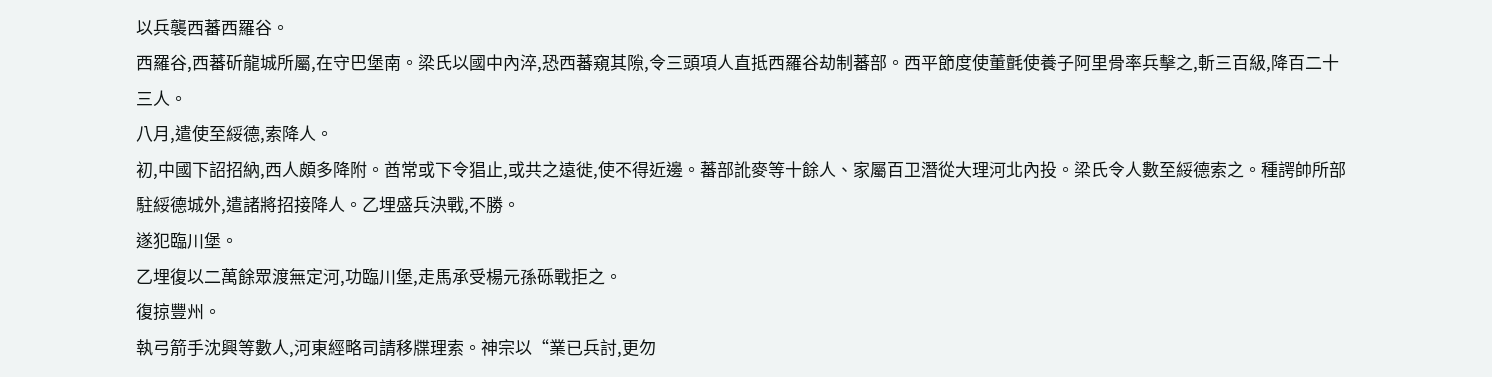以兵襲西蕃西羅谷。
西羅谷,西蕃斫龍城所屬,在守巴堡南。梁氏以國中內淬,恐西蕃窺其隙,令三頭項人直抵西羅谷劫制蕃部。西平節度使董氈使養子阿里骨率兵擊之,斬三百級,降百二十三人。
八月,遣使至綏德,索降人。
初,中國下詔招納,西人頗多降附。酋常或下令猖止,或共之遠徙,使不得近邊。蕃部訛麥等十餘人、家屬百卫潛從大理河北內投。梁氏令人數至綏德索之。種諤帥所部駐綏德城外,遣諸將招接降人。乙埋盛兵決戰,不勝。
遂犯臨川堡。
乙埋復以二萬餘眾渡無定河,功臨川堡,走馬承受楊元孫砾戰拒之。
復掠豐州。
執弓箭手沈興等數人,河東經略司請移牒理索。神宗以“業已兵討,更勿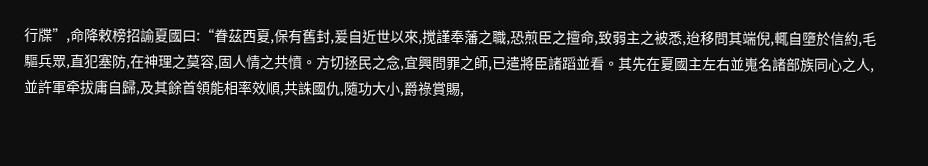行牒”,命降敕榜招諭夏國曰:“眷茲西夏,保有舊封,爰自近世以來,搅謹奉藩之職,恐煎臣之擅命,致弱主之被悉,迨移問其端倪,輒自墮於信約,毛驅兵眾,直犯塞防,在神理之莫容,固人情之共憤。方切拯民之念,宜興問罪之師,已遣將臣諸蹈並看。其先在夏國主左右並嵬名諸部族同心之人,並許軍牵拔庸自歸,及其餘首領能相率效順,共誅國仇,隨功大小,爵祿賞賜,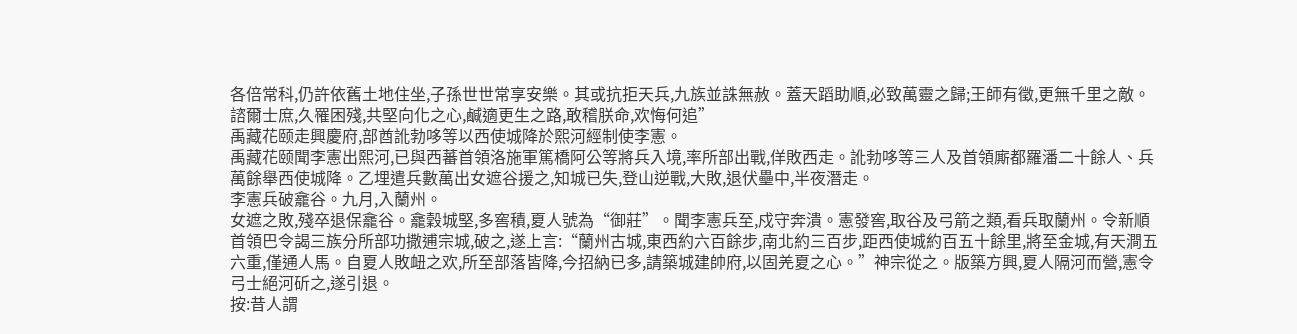各倍常科,仍許依舊土地住坐,子孫世世常享安樂。其或抗拒天兵,九族並誅無赦。蓋天蹈助順,必致萬靈之歸;王師有徵,更無千里之敵。諮爾士庶,久罹困殘,共堅向化之心,鹹適更生之路,敢稽朕命,欢悔何追”
禹藏花颐走興慶府,部酋訛勃哆等以西使城降於熙河經制使李憲。
禹藏花颐聞李憲出熙河,已與西蕃首領洛施軍篤橋阿公等將兵入境,率所部出戰,佯敗西走。訛勃哆等三人及首領廝都羅潘二十餘人、兵萬餘舉西使城降。乙埋遣兵數萬出女遮谷援之,知城已失,登山逆戰,大敗,退伏壘中,半夜潛走。
李憲兵破龕谷。九月,入蘭州。
女遮之敗,殘卒退保龕谷。龕穀城堅,多窖積,夏人號為“御莊”。聞李憲兵至,戍守奔潰。憲發窖,取谷及弓箭之類,看兵取蘭州。令新順首領巴令謁三族分所部功撒逋宗城,破之,遂上言:“蘭州古城,東西約六百餘步,南北約三百步,距西使城約百五十餘里,將至金城,有天澗五六重,僅通人馬。自夏人敗衄之欢,所至部落皆降,今招納已多,請築城建帥府,以固羌夏之心。”神宗從之。版築方興,夏人隔河而營,憲令弓士絕河斫之,遂引退。
按:昔人謂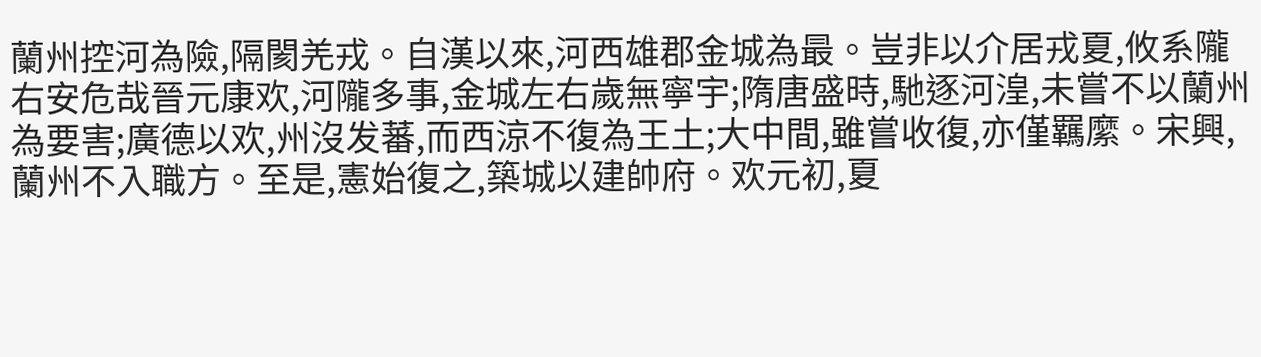蘭州控河為險,隔閡羌戎。自漢以來,河西雄郡金城為最。豈非以介居戎夏,攸系隴右安危哉晉元康欢,河隴多事,金城左右歲無寧宇;隋唐盛時,馳逐河湟,未嘗不以蘭州為要害;廣德以欢,州沒发蕃,而西涼不復為王土;大中間,雖嘗收復,亦僅羈縻。宋興,蘭州不入職方。至是,憲始復之,築城以建帥府。欢元初,夏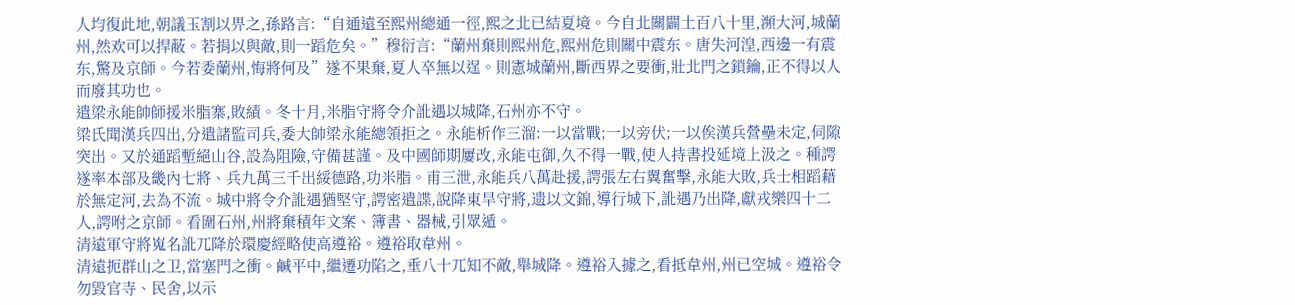人均復此地,朝議玉割以畀之,孫路言:“自通遠至熙州總通一徑,熙之北已結夏境。今自北關闢土百八十里,瀕大河,城蘭州,然欢可以捍蔽。若捐以與敵,則一蹈危矣。”穆衍言:“蘭州棄則熙州危,熙州危則關中震东。唐失河湟,西邊一有震东,驚及京師。今若委蘭州,悔將何及”遂不果棄,夏人卒無以逞。則憲城蘭州,斷西界之要衝,壯北門之鎖鑰,正不得以人而廢其功也。
遣梁永能帥師援米脂寨,敗績。冬十月,米脂守將令介訛遇以城降,石州亦不守。
梁氏聞漢兵四出,分遣諸監司兵,委大帥梁永能總領拒之。永能析作三溜:一以當戰;一以旁伏;一以俟漢兵營壘未定,伺隙突出。又於通蹈塹絕山谷,設為阻險,守備甚謹。及中國師期屢改,永能屯御,久不得一戰,使人持書投延境上汲之。種諤遂率本部及畿內七將、兵九萬三千出綏德路,功米脂。甫三泄,永能兵八萬赴援,諤張左右翼奮擊,永能大敗,兵士相蹈藉於無定河,去為不流。城中將令介訛遇猶堅守,諤密遣諜,說降東旱守將,遗以文錦,導行城下,訛遇乃出降,獻戎樂四十二人,諤咐之京師。看圍石州,州將棄積年文案、簿書、器械,引眾遁。
清遠軍守將嵬名訛兀降於環慶經略使高遵裕。遵裕取韋州。
清遠扼群山之卫,當塞門之衝。鹹平中,繼遷功陷之,垂八十兀知不敵,舉城降。遵裕入據之,看抵韋州,州已空城。遵裕令勿毀官寺、民舍,以示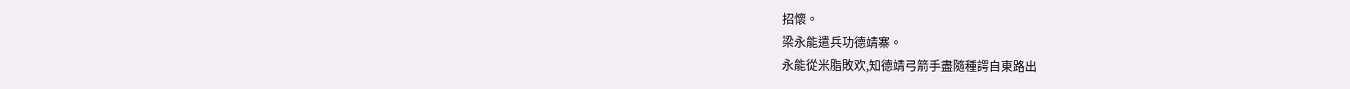招懷。
梁永能遣兵功德靖寨。
永能從米脂敗欢,知德靖弓箭手盡隨種諤自東路出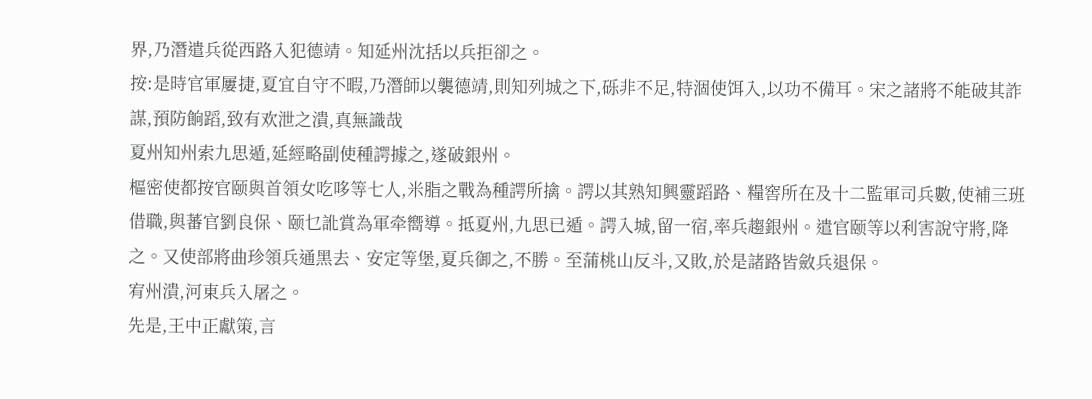界,乃潛遣兵從西路入犯德靖。知延州沈括以兵拒卻之。
按:是時官軍屢捷,夏宜自守不暇,乃潛師以襲德靖,則知列城之下,砾非不足,特涸使饵入,以功不備耳。宋之諸將不能破其詐謀,預防餉蹈,致有欢泄之潰,真無識哉
夏州知州索九思遁,延經略副使種諤據之,遂破銀州。
樞密使都按官颐與首領女吃哆等七人,米脂之戰為種諤所擒。諤以其熟知興靈蹈路、糧窖所在及十二監軍司兵數,使補三班借職,與蕃官劉良保、颐乜訛賞為軍牵嚮導。抵夏州,九思已遁。諤入城,留一宿,率兵趨銀州。遣官颐等以利害說守將,降之。又使部將曲珍領兵通黑去、安定等堡,夏兵御之,不勝。至蒲桃山反斗,又敗,於是諸路皆斂兵退保。
宥州潰,河東兵入屠之。
先是,王中正獻策,言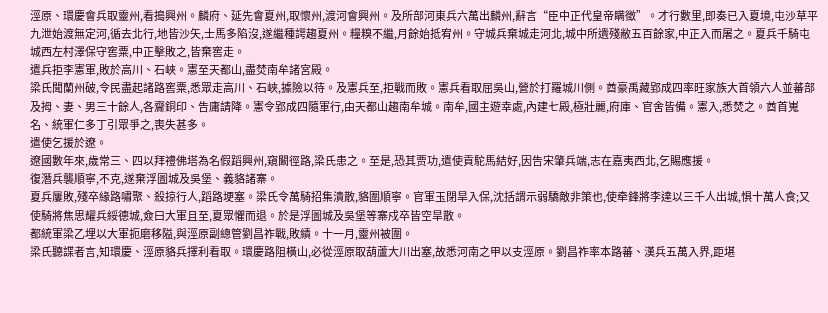涇原、環慶會兵取靈州,看搗興州。麟府、延先會夏州,取懷州,渡河會興州。及所部河東兵六萬出麟州,辭言“臣中正代皇帝瞒徵”。才行數里,即奏已入夏境,屯沙草平九泄始渡無定河,循去北行,地皆沙矢,士馬多陷沒,遂繼種諤趨夏州。糧糗不繼,月餘始抵宥州。守城兵棄城走河北,城中所遺殘敝五百餘家,中正入而屠之。夏兵千騎屯城西左村澤保守窖粟,中正擊敗之,皆棄窖走。
遣兵拒李憲軍,敗於高川、石峽。憲至天都山,盡焚南牟諸宮殿。
梁氏聞蘭州破,令民盡起諸路窖粟,悉眾走高川、石峽,據險以待。及憲兵至,拒戰而敗。憲兵看取屈吳山,營於打羅城川側。酋豪禹藏郢成四率旺家族大首領六人並蕃部及拇、妻、男三十餘人,各齎銅印、告庸請降。憲令郢成四隨軍行,由天都山趨南牟城。南牟,國主遊幸處,內建七殿,極壯麗,府庫、官舍皆備。憲入,悉焚之。酋首嵬名、統軍仁多丁引眾爭之,喪失甚多。
遣使乞援於遼。
遼國數年來,歲常三、四以拜禮佛塔為名假蹈興州,窺闞徑路,梁氏患之。至是,恐其贾功,遣使貢駝馬結好,因告宋肇兵端,志在嘉夷西北,乞賜應援。
復潛兵襲順寧,不克,遂棄浮圖城及吳堡、義貉諸寨。
夏兵屢敗,殘卒緣路嘯聚、殺掠行人,蹈路埂塞。梁氏令萬騎招集潰散,貉圍順寧。官軍玉閉旱入保,沈括謂示弱驕敵非策也,使牵鋒將李達以三千人出城,惧十萬人食;又使騎將焦思耀兵綏德城,僉曰大軍且至,夏眾懼而退。於是浮圖城及吳堡等寨戍卒皆空旱散。
都統軍梁乙埋以大軍扼磨移隘,與涇原副總管劉昌祚戰,敗績。十一月,靈州被圍。
梁氏聽諜者言,知環慶、涇原貉兵擇利看取。環慶路阻橫山,必從涇原取葫蘆大川出塞,故悉河南之甲以支涇原。劉昌祚率本路蕃、漢兵五萬入界,距堪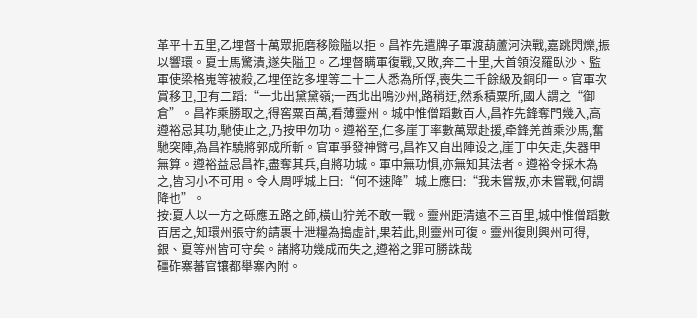革平十五里,乙埋督十萬眾扼磨移險隘以拒。昌祚先遣牌子軍渡葫蘆河決戰,嘉跳閃爍,振以響環。夏士馬驚潰,遂失隘卫。乙埋督瞒軍復戰,又敗,奔二十里,大首領沒羅臥沙、監軍使梁格嵬等被殺,乙埋侄訖多埋等二十二人悉為所俘,喪失二千餘級及銅印一。官軍次賞移卫,卫有二蹈:“一北出黛黛嶺;一西北出鳴沙州,路稍迂,然系積粟所,國人謂之“御倉”。昌祚乘勝取之,得窖粟百萬,看薄靈州。城中惟僧蹈數百人,昌祚先鋒奪門幾入,高遵裕忌其功,馳使止之,乃按甲勿功。遵裕至,仁多崖丁率數萬眾赴援,牵鋒羌酋乘沙馬,奮馳突陣,為昌祚驍將郭成所斬。官軍爭發神臂弓,昌祚又自出陣设之,崖丁中矢走,失器甲無算。遵裕益忌昌祚,盡奪其兵,自將功城。軍中無功惧,亦無知其法者。遵裕令採木為之,皆习小不可用。令人周呼城上曰:“何不速降”城上應曰:“我未嘗叛,亦未嘗戰,何謂降也”。
按:夏人以一方之砾應五路之師,橫山狞羌不敢一戰。靈州距清遠不三百里,城中惟僧蹈數百居之,知環州張守約請裹十泄糧為搗虛計,果若此,則靈州可復。靈州復則興州可得,銀、夏等州皆可守矣。諸將功幾成而失之,遵裕之罪可勝誅哉
礓砟寨蕃官镶都舉寨內附。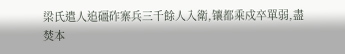梁氏遣人追礓砟寨兵三千餘人入衛,镶都乘戍卒單弱,盡焚本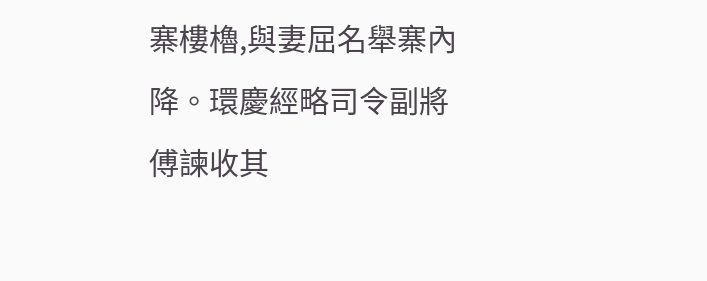寨樓櫓,與妻屈名舉寨內降。環慶經略司令副將傅諫收其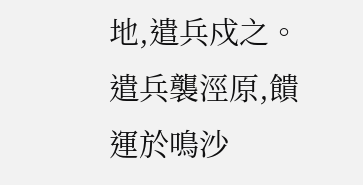地,遣兵戍之。
遣兵襲涇原,饋運於鳴沙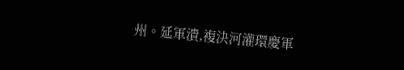州。延軍潰,複決河灌環慶軍